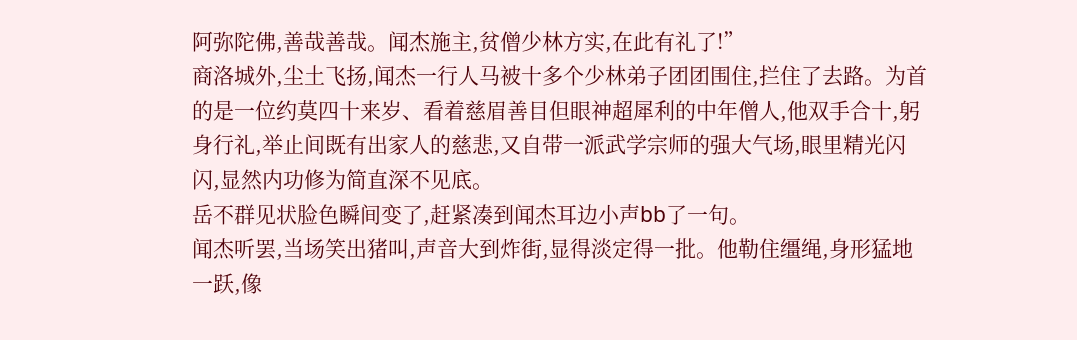阿弥陀佛,善哉善哉。闻杰施主,贫僧少林方实,在此有礼了!”
商洛城外,尘土飞扬,闻杰一行人马被十多个少林弟子团团围住,拦住了去路。为首的是一位约莫四十来岁、看着慈眉善目但眼神超犀利的中年僧人,他双手合十,躬身行礼,举止间既有出家人的慈悲,又自带一派武学宗师的强大气场,眼里精光闪闪,显然内功修为简直深不见底。
岳不群见状脸色瞬间变了,赶紧凑到闻杰耳边小声bb了一句。
闻杰听罢,当场笑出猪叫,声音大到炸街,显得淡定得一批。他勒住缰绳,身形猛地一跃,像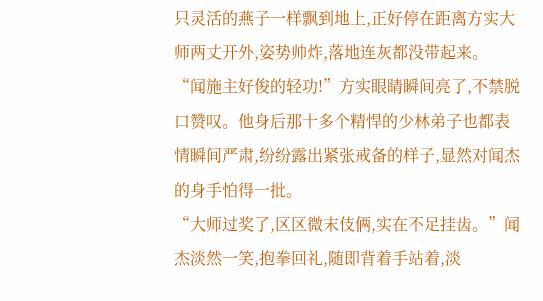只灵活的燕子一样飘到地上,正好停在距离方实大师两丈开外,姿势帅炸,落地连灰都没带起来。
“闻施主好俊的轻功!”方实眼睛瞬间亮了,不禁脱口赞叹。他身后那十多个精悍的少林弟子也都表情瞬间严肃,纷纷露出紧张戒备的样子,显然对闻杰的身手怕得一批。
“大师过奖了,区区微末伎俩,实在不足挂齿。”闻杰淡然一笑,抱拳回礼,随即背着手站着,淡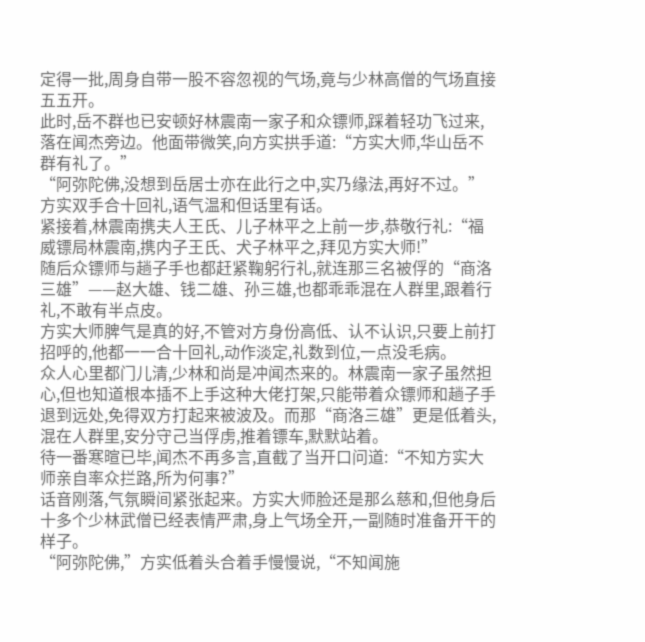定得一批,周身自带一股不容忽视的气场,竟与少林高僧的气场直接五五开。
此时,岳不群也已安顿好林震南一家子和众镖师,踩着轻功飞过来,落在闻杰旁边。他面带微笑,向方实拱手道:“方实大师,华山岳不群有礼了。”
“阿弥陀佛,没想到岳居士亦在此行之中,实乃缘法,再好不过。”方实双手合十回礼,语气温和但话里有话。
紧接着,林震南携夫人王氏、儿子林平之上前一步,恭敬行礼:“福威镖局林震南,携内子王氏、犬子林平之,拜见方实大师!”
随后众镖师与趟子手也都赶紧鞠躬行礼,就连那三名被俘的“商洛三雄”——赵大雄、钱二雄、孙三雄,也都乖乖混在人群里,跟着行礼,不敢有半点皮。
方实大师脾气是真的好,不管对方身份高低、认不认识,只要上前打招呼的,他都一一合十回礼,动作淡定,礼数到位,一点没毛病。
众人心里都门儿清,少林和尚是冲闻杰来的。林震南一家子虽然担心,但也知道根本插不上手这种大佬打架,只能带着众镖师和趟子手退到远处,免得双方打起来被波及。而那“商洛三雄”更是低着头,混在人群里,安分守己当俘虏,推着镖车,默默站着。
待一番寒暄已毕,闻杰不再多言,直截了当开口问道:“不知方实大师亲自率众拦路,所为何事?”
话音刚落,气氛瞬间紧张起来。方实大师脸还是那么慈和,但他身后十多个少林武僧已经表情严肃,身上气场全开,一副随时准备开干的样子。
“阿弥陀佛,”方实低着头合着手慢慢说,“不知闻施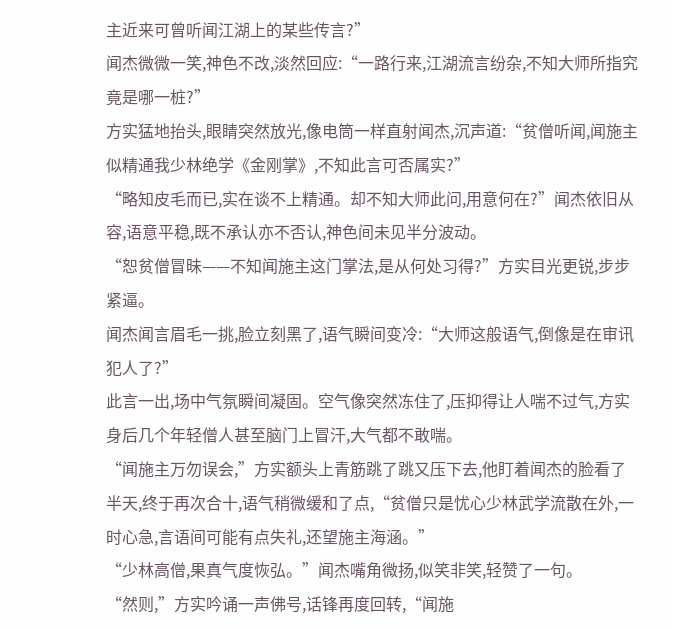主近来可曾听闻江湖上的某些传言?”
闻杰微微一笑,神色不改,淡然回应:“一路行来,江湖流言纷杂,不知大师所指究竟是哪一桩?”
方实猛地抬头,眼睛突然放光,像电筒一样直射闻杰,沉声道:“贫僧听闻,闻施主似精通我少林绝学《金刚掌》,不知此言可否属实?”
“略知皮毛而已,实在谈不上精通。却不知大师此问,用意何在?”闻杰依旧从容,语意平稳,既不承认亦不否认,神色间未见半分波动。
“恕贫僧冒昧——不知闻施主这门掌法,是从何处习得?”方实目光更锐,步步紧逼。
闻杰闻言眉毛一挑,脸立刻黑了,语气瞬间变冷:“大师这般语气,倒像是在审讯犯人了?”
此言一出,场中气氛瞬间凝固。空气像突然冻住了,压抑得让人喘不过气,方实身后几个年轻僧人甚至脑门上冒汗,大气都不敢喘。
“闻施主万勿误会,”方实额头上青筋跳了跳又压下去,他盯着闻杰的脸看了半天,终于再次合十,语气稍微缓和了点,“贫僧只是忧心少林武学流散在外,一时心急,言语间可能有点失礼,还望施主海涵。”
“少林高僧,果真气度恢弘。”闻杰嘴角微扬,似笑非笑,轻赞了一句。
“然则,”方实吟诵一声佛号,话锋再度回转,“闻施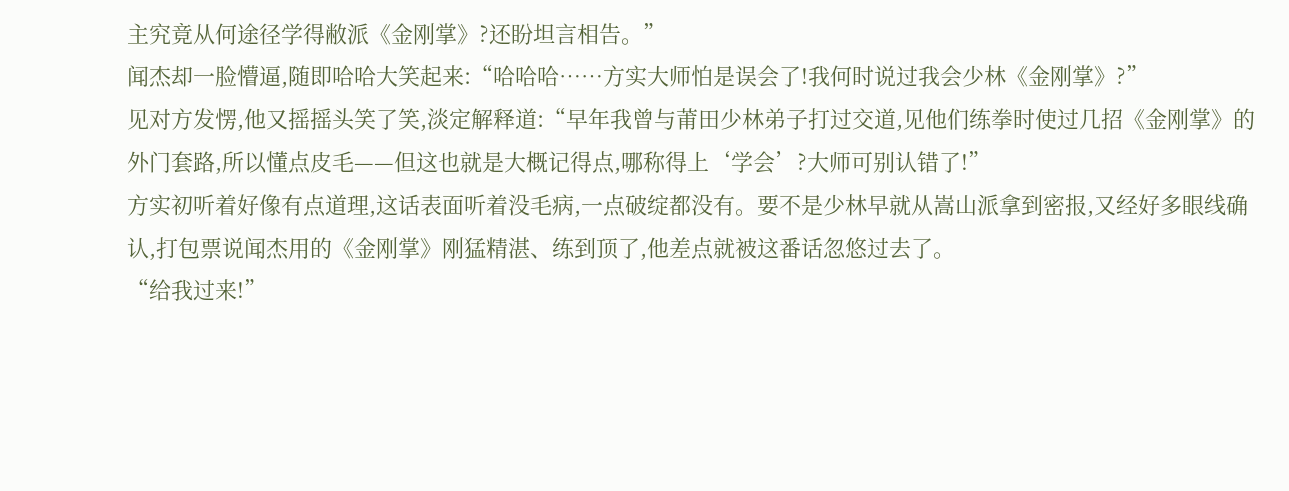主究竟从何途径学得敝派《金刚掌》?还盼坦言相告。”
闻杰却一脸懵逼,随即哈哈大笑起来:“哈哈哈……方实大师怕是误会了!我何时说过我会少林《金刚掌》?”
见对方发愣,他又摇摇头笑了笑,淡定解释道:“早年我曾与莆田少林弟子打过交道,见他们练拳时使过几招《金刚掌》的外门套路,所以懂点皮毛——但这也就是大概记得点,哪称得上‘学会’?大师可别认错了!”
方实初听着好像有点道理,这话表面听着没毛病,一点破绽都没有。要不是少林早就从嵩山派拿到密报,又经好多眼线确认,打包票说闻杰用的《金刚掌》刚猛精湛、练到顶了,他差点就被这番话忽悠过去了。
“给我过来!”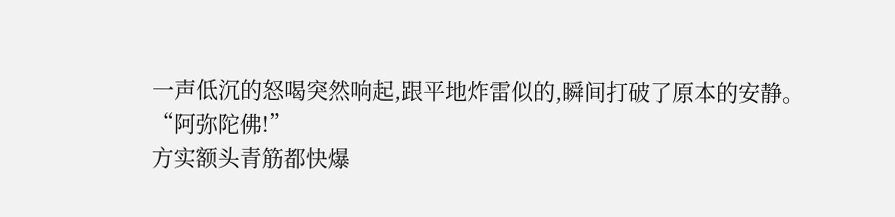一声低沉的怒喝突然响起,跟平地炸雷似的,瞬间打破了原本的安静。
“阿弥陀佛!”
方实额头青筋都快爆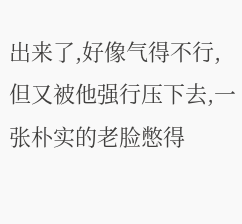出来了,好像气得不行,但又被他强行压下去,一张朴实的老脸憋得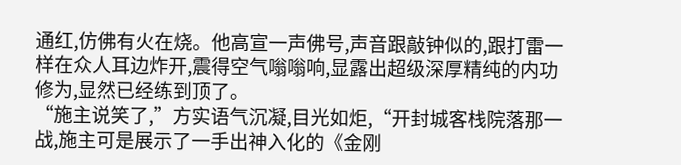通红,仿佛有火在烧。他高宣一声佛号,声音跟敲钟似的,跟打雷一样在众人耳边炸开,震得空气嗡嗡响,显露出超级深厚精纯的内功修为,显然已经练到顶了。
“施主说笑了,”方实语气沉凝,目光如炬,“开封城客栈院落那一战,施主可是展示了一手出神入化的《金刚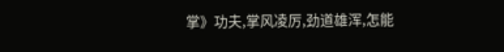掌》功夫,掌风凌厉,劲道雄浑,怎能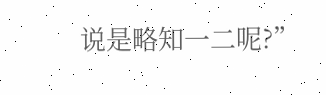说是略知一二呢?”